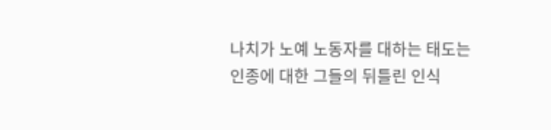나치가 노예 노동자를 대하는 태도는 인종에 대한 그들의 뒤틀린 인식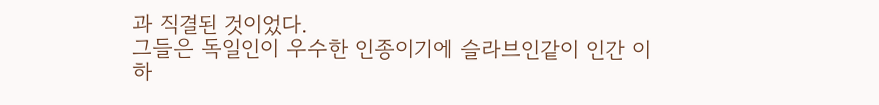과 직결된 것이었다.
그들은 독일인이 우수한 인종이기에 슬라브인같이 인간 이하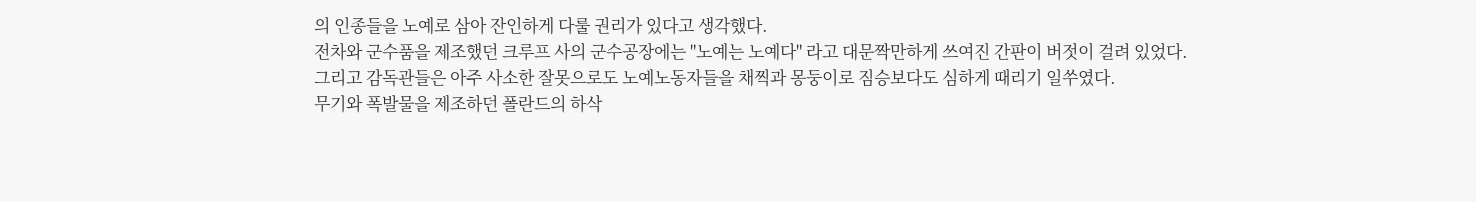의 인종들을 노예로 삼아 잔인하게 다룰 권리가 있다고 생각했다.
전차와 군수품을 제조했던 크루프 사의 군수공장에는 "노예는 노예다" 라고 대문짝만하게 쓰여진 간판이 버젓이 걸려 있었다.
그리고 감독관들은 아주 사소한 잘못으로도 노예노동자들을 채찍과 몽둥이로 짐승보다도 심하게 때리기 일쑤였다.
무기와 폭발물을 제조하던 폴란드의 하삭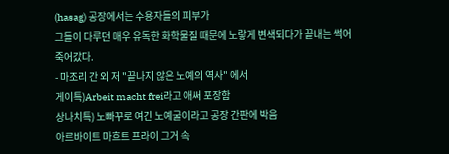(hasag) 공장에서는 수용자들의 피부가
그들이 다루던 매우 유독한 화학물질 때문에 노랗게 변색되다가 끝내는 썩어 죽어갔다.
- 마조리 간 외 저 "끝나지 않은 노예의 역사" 에서
게이특)Arbeit macht frei라고 애써 포장함
상나치특) 노빠꾸로 여긴 노예굴이라고 공장 간판에 박음
아르바이트 마흐트 프라이 그거 속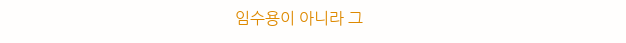임수용이 아니라 그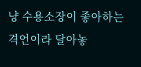냥 수용소장이 좋아하는 격언이라 달아놓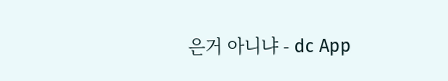은거 아니냐 - dc App